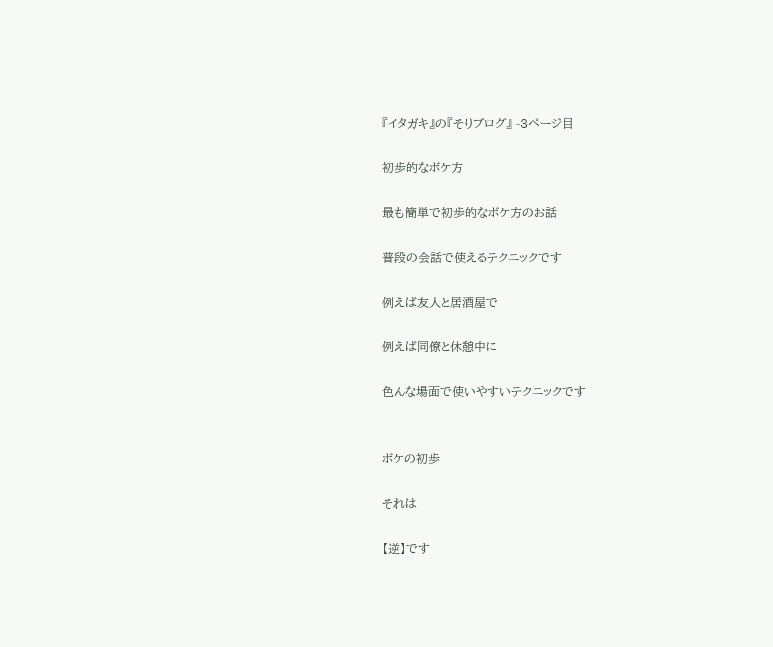『イタガキ』の『そりブログ』 -3ページ目

初歩的なボケ方

最も簡単で初歩的なボケ方のお話

普段の会話で使えるテクニックです

例えば友人と居酒屋で

例えば同僚と休憩中に

色んな場面で使いやすいテクニックです


ボケの初歩

それは

【逆】です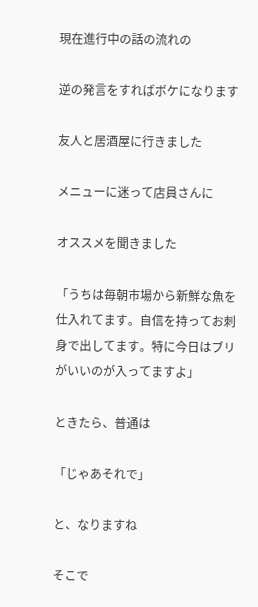現在進行中の話の流れの

逆の発言をすればボケになります

友人と居酒屋に行きました

メニューに迷って店員さんに

オススメを聞きました

「うちは毎朝市場から新鮮な魚を仕入れてます。自信を持ってお刺身で出してます。特に今日はブリがいいのが入ってますよ」

ときたら、普通は

「じゃあそれで」

と、なりますね

そこで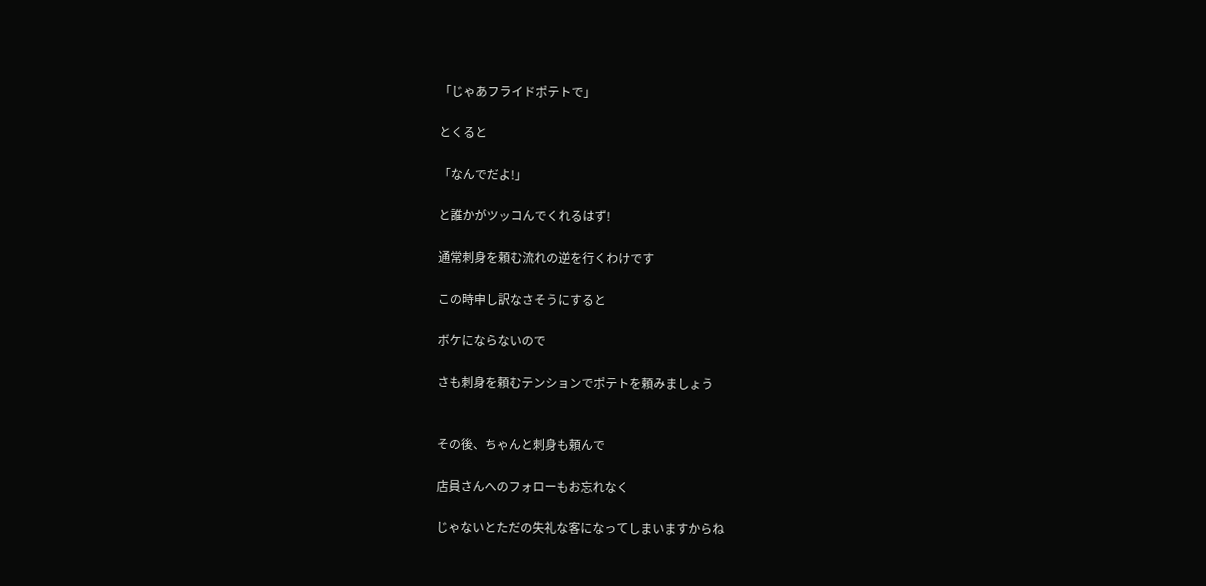「じゃあフライドポテトで」

とくると

「なんでだよ!」

と誰かがツッコんでくれるはず!

通常刺身を頼む流れの逆を行くわけです

この時申し訳なさそうにすると

ボケにならないので

さも刺身を頼むテンションでポテトを頼みましょう


その後、ちゃんと刺身も頼んで

店員さんへのフォローもお忘れなく

じゃないとただの失礼な客になってしまいますからね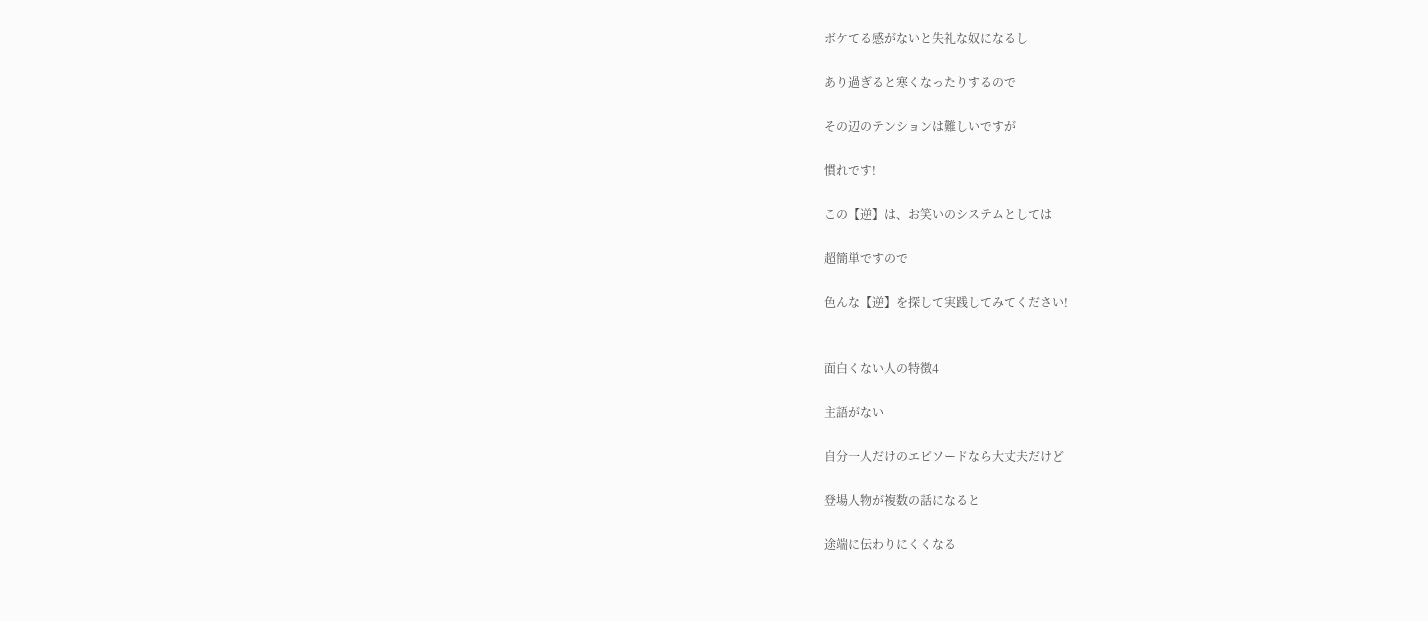ボケてる感がないと失礼な奴になるし

あり過ぎると寒くなったりするので

その辺のテンションは難しいですが

慣れです!

この【逆】は、お笑いのシステムとしては

超簡単ですので

色んな【逆】を探して実践してみてください!


面白くない人の特徴4

主語がない

自分一人だけのエピソードなら大丈夫だけど

登場人物が複数の話になると

途端に伝わりにくくなる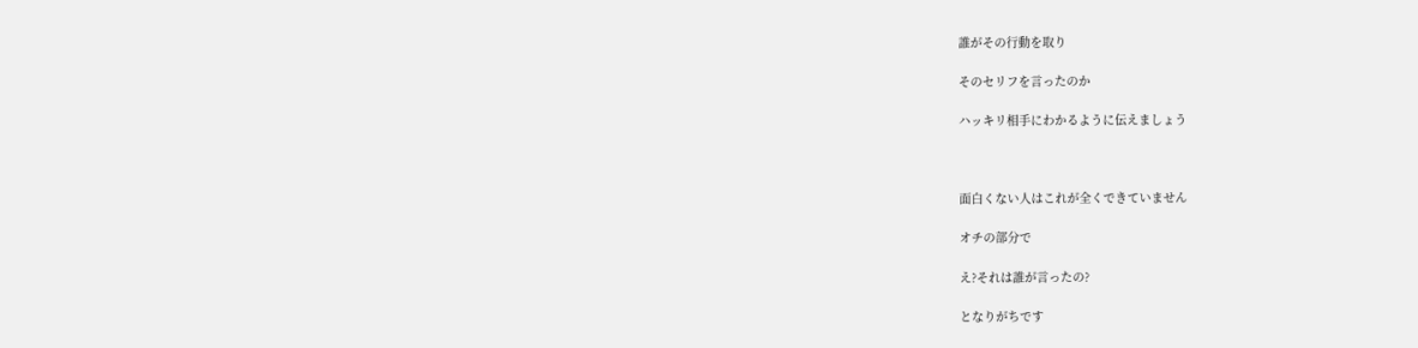誰がその行動を取り

そのセリフを言ったのか

ハッキリ相手にわかるように伝えましょう



面白くない人はこれが全くできていません

オチの部分で

え?それは誰が言ったの?

となりがちです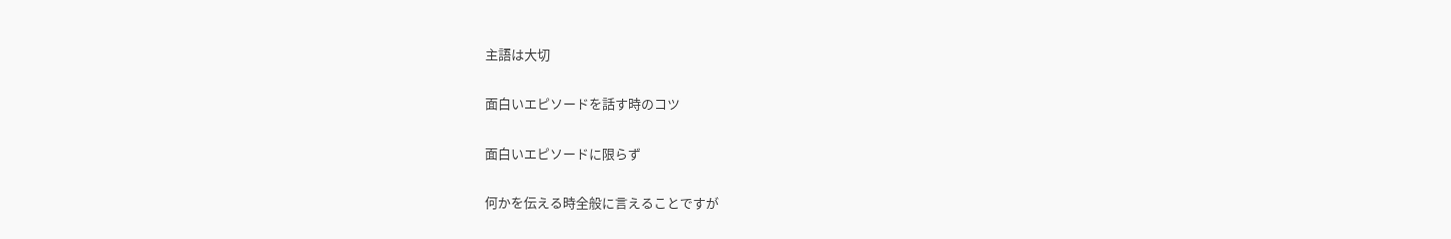主語は大切

面白いエピソードを話す時のコツ

面白いエピソードに限らず

何かを伝える時全般に言えることですが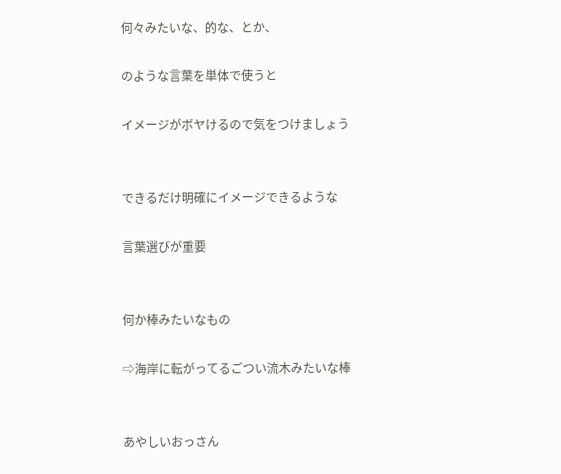何々みたいな、的な、とか、

のような言葉を単体で使うと

イメージがボヤけるので気をつけましょう


できるだけ明確にイメージできるような

言葉選びが重要


何か棒みたいなもの

⇨海岸に転がってるごつい流木みたいな棒


あやしいおっさん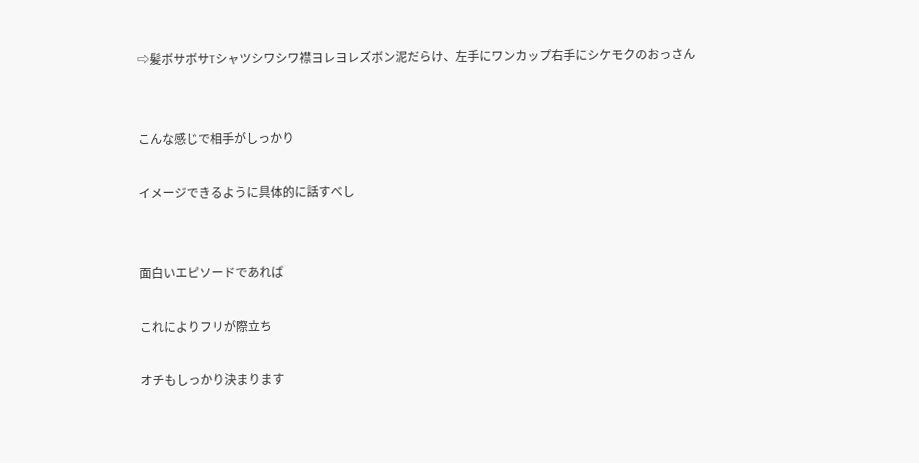⇨髪ボサボサTシャツシワシワ襟ヨレヨレズボン泥だらけ、左手にワンカップ右手にシケモクのおっさん


こんな感じで相手がしっかり

イメージできるように具体的に話すべし


面白いエピソードであれば

これによりフリが際立ち

オチもしっかり決まります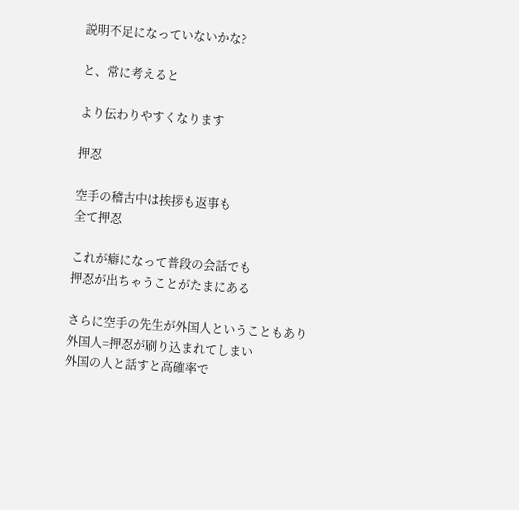説明不足になっていないかな?

と、常に考えると

より伝わりやすくなります

押忍

空手の稽古中は挨拶も返事も
全て押忍

これが癖になって普段の会話でも
押忍が出ちゃうことがたまにある

さらに空手の先生が外国人ということもあり
外国人=押忍が刷り込まれてしまい
外国の人と話すと高確率で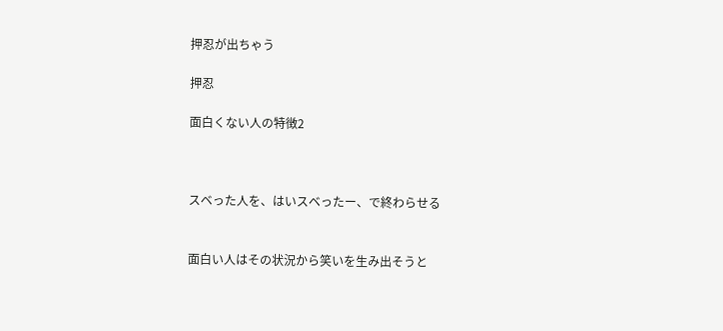押忍が出ちゃう

押忍

面白くない人の特徴2



スベった人を、はいスベったー、で終わらせる


面白い人はその状況から笑いを生み出そうと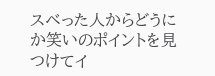スベった人からどうにか笑いのポイントを見つけてイ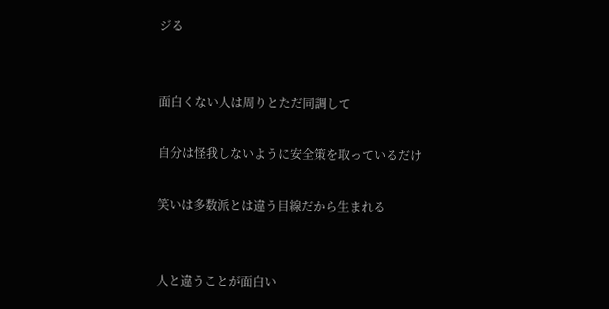ジる


面白くない人は周りとただ同調して

自分は怪我しないように安全策を取っているだけ

笑いは多数派とは違う目線だから生まれる


人と違うことが面白い